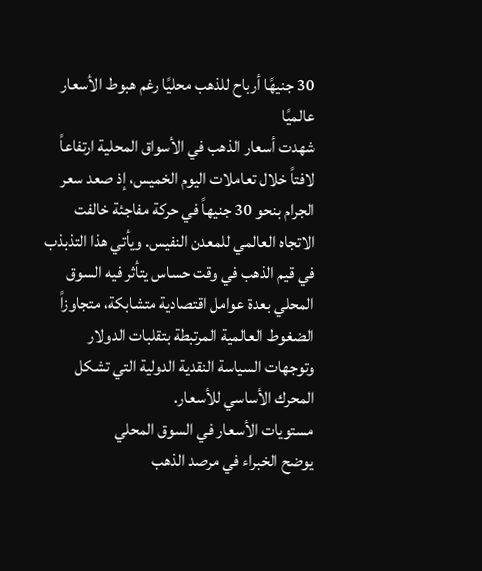30 جنيهًا أرباح للذهب محليًا رغم هبوط الأسعار عالميًا
شهدت أسعار الذهب في الأسواق المحلية ارتفاعاً لافتاً خلال تعاملات اليوم الخميس، إذ صعد سعر الجرام بنحو 30 جنيهاً في حركة مفاجئة خالفت الاتجاه العالمي للمعدن النفيس. ويأتي هذا التذبذب في قيم الذهب في وقت حساس يتأثر فيه السوق المحلي بعدة عوامل اقتصادية متشابكة، متجاوزاً الضغوط العالمية المرتبطة بتقلبات الدولار وتوجهات السياسة النقدية الدولية التي تشكل المحرك الأساسي للأسعار.
مستويات الأسعار في السوق المحلي
يوضح الخبراء في مرصد الذهب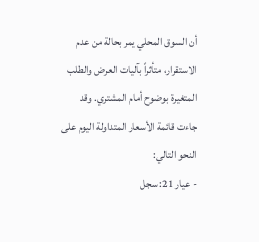أن السوق المحلي يمر بحالة من عدم الاستقرار، متأثراً بآليات العرض والطلب المتغيرة بوضوح أمام المشتري. وقد جاءت قائمة الأسعار المتداولة اليوم على النحو التالي:
- عيار 21: سجل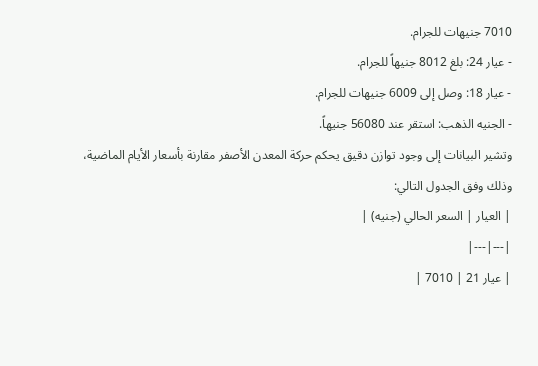7010 جنيهات للجرام.
- عيار 24: بلغ 8012 جنيهاً للجرام.
- عيار 18: وصل إلى 6009 جنيهات للجرام.
- الجنيه الذهب: استقر عند 56080 جنيهاً.
وتشير البيانات إلى وجود توازن دقيق يحكم حركة المعدن الأصفر مقارنة بأسعار الأيام الماضية، وذلك وفق الجدول التالي:
| العيار | السعر الحالي (جنيه) |
|---|---|
| عيار 21 | 7010 |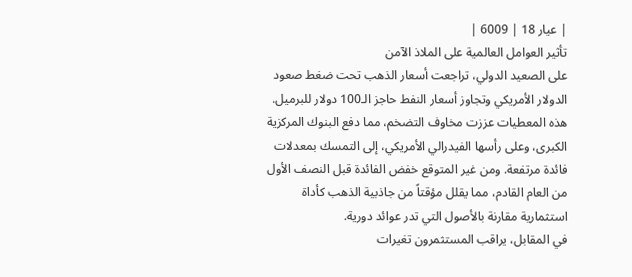| عيار 18 | 6009 |
تأثير العوامل العالمية على الملاذ الآمن
على الصعيد الدولي، تراجعت أسعار الذهب تحت ضغط صعود الدولار الأمريكي وتجاوز أسعار النفط حاجز الـ100 دولار للبرميل. هذه المعطيات عززت مخاوف التضخم، مما دفع البنوك المركزية الكبرى، وعلى رأسها الفيدرالي الأمريكي، إلى التمسك بمعدلات فائدة مرتفعة. ومن غير المتوقع خفض الفائدة قبل النصف الأول من العام القادم، مما يقلل مؤقتاً من جاذبية الذهب كأداة استثمارية مقارنة بالأصول التي تدر عوائد دورية.
في المقابل، يراقب المستثمرون تغيرات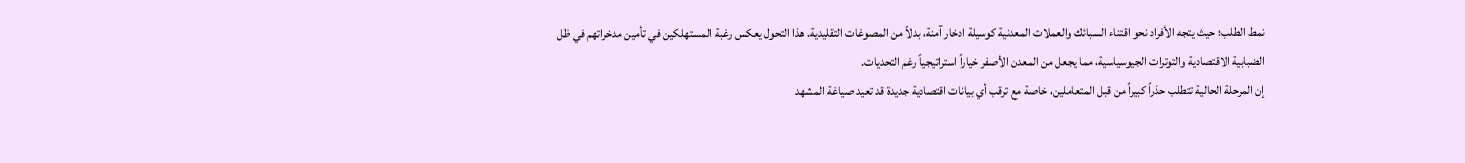نمط الطلب؛ حيث يتجه الأفراد نحو اقتناء السبائك والعملات المعدنية كوسيلة ادخار آمنة، بدلاً من المصوغات التقليدية. هذا التحول يعكس رغبة المستهلكين في تأمين مدخراتهم في ظل الضبابية الاقتصادية والتوترات الجيوسياسية، مما يجعل من المعدن الأصفر خياراً استراتيجياً رغم التحديات.
إن المرحلة الحالية تتطلب حذراً كبيراً من قبل المتعاملين، خاصة مع ترقب أي بيانات اقتصادية جديدة قد تعيد صياغة المشهد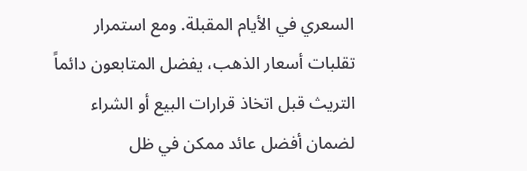السعري في الأيام المقبلة. ومع استمرار تقلبات أسعار الذهب، يفضل المتابعون دائماً التريث قبل اتخاذ قرارات البيع أو الشراء لضمان أفضل عائد ممكن في ظل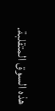هذه السوق المتقلبة.